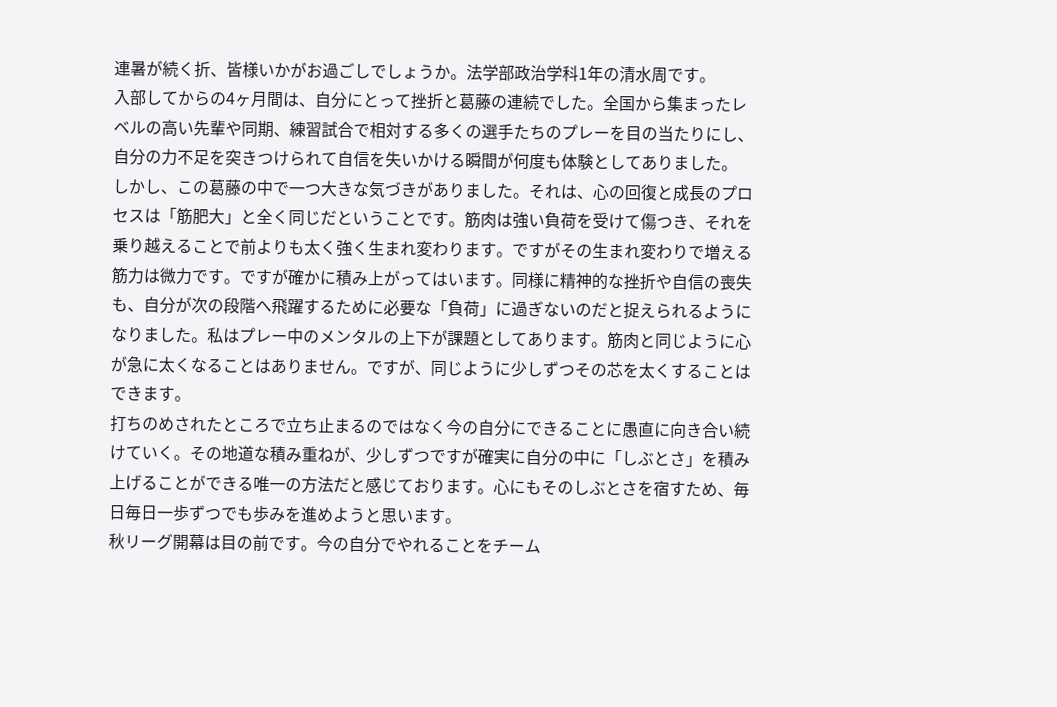連暑が続く折、皆様いかがお過ごしでしょうか。法学部政治学科1年の清水周です。
入部してからの4ヶ月間は、自分にとって挫折と葛藤の連続でした。全国から集まったレベルの高い先輩や同期、練習試合で相対する多くの選手たちのプレーを目の当たりにし、自分の力不足を突きつけられて自信を失いかける瞬間が何度も体験としてありました。
しかし、この葛藤の中で一つ大きな気づきがありました。それは、心の回復と成長のプロセスは「筋肥大」と全く同じだということです。筋肉は強い負荷を受けて傷つき、それを乗り越えることで前よりも太く強く生まれ変わります。ですがその生まれ変わりで増える筋力は微力です。ですが確かに積み上がってはいます。同様に精神的な挫折や自信の喪失も、自分が次の段階へ飛躍するために必要な「負荷」に過ぎないのだと捉えられるようになりました。私はプレー中のメンタルの上下が課題としてあります。筋肉と同じように心が急に太くなることはありません。ですが、同じように少しずつその芯を太くすることはできます。
打ちのめされたところで立ち止まるのではなく今の自分にできることに愚直に向き合い続けていく。その地道な積み重ねが、少しずつですが確実に自分の中に「しぶとさ」を積み上げることができる唯一の方法だと感じております。心にもそのしぶとさを宿すため、毎日毎日一歩ずつでも歩みを進めようと思います。
秋リーグ開幕は目の前です。今の自分でやれることをチーム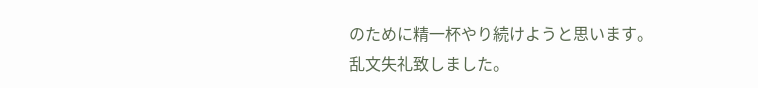のために精一杯やり続けようと思います。
乱文失礼致しました。